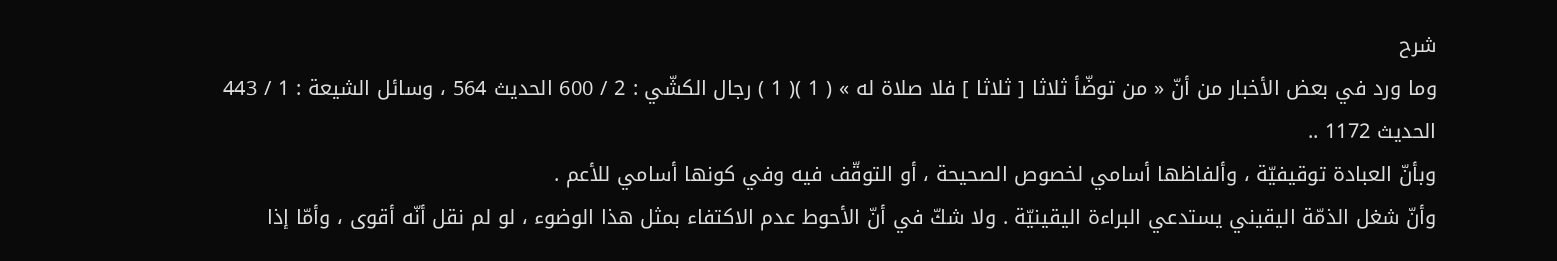شرح
وما ورد في بعض الأخبار من أنّ « من توضّأ ثلاثا [ ثلاثا ] فلا صلاة له » ( 1 )( 1 ) رجال الكشّي : 2 / 600 الحديث 564 ، وسائل الشيعة : 1 / 443 الحديث 1172 ..
وبأنّ العبادة توقيفيّة ، وألفاظها أسامي لخصوص الصحيحة ، أو التوقّف فيه وفي كونها أسامي للأعم .
وأنّ شغل الذمّة اليقيني يستدعي البراءة اليقينيّة . ولا شكّ في أنّ الأحوط عدم الاكتفاء بمثل هذا الوضوء ، لو لم نقل أنّه أقوى ، وأمّا إذا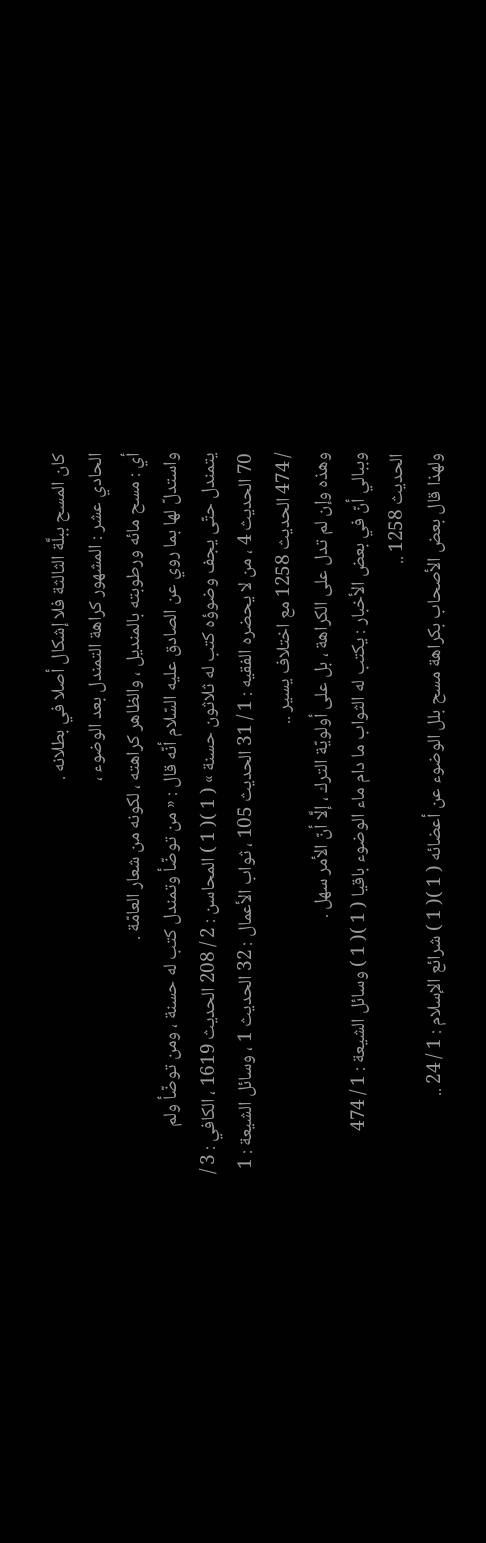كان المسح ببلَّة الثالثة فلا إشكال أصلا في بطلانه .
الحادي عشر : المشهور كراهة التمندل بعد الوضوء ،
أي : مسح مائه ورطوبته بالمنديل ، والظاهر كراهته ، لكونه من شعار العامّة .
واستدلّ لها بما روي عن الصادق عليه السّلام أنّه قال : « من توضّأ وتمندل كتب له حسنة ، ومن توضّأ ولم يتمندل حتّى يجف وضوؤه كتب له ثلاثون حسنة » ( 1 )( 1 ) المحاسن : 2 / 208 الحديث 1619 ، الكافي : 3 / 70 الحديث 4 ، من لا يحضره الفقيه : 1 / 31 الحديث 105 ، ثواب الأعمال : 32 الحديث 1 ، وسائل الشيعة : 1 / 474 الحديث 1258 مع اختلاف يسير ..
وهذه وإن لم تدل على الكراهة ، بل على أولويّة الترك ، إلَّا أنّ الأمر سهل .
وببالي أنّ في بعض الأخبار : يكتب له الثواب ما دام ماء الوضوء باقيا ( 1 )( 1 ) وسائل الشيعة : 1 / 474 الحديث 1258 ..
ولهذا قال بعض الأصحاب بكراهة مسح بلل الوضوء عن أعضائه ( 1 )( 1 ) شرائع الإسلام : 1 / 24 ..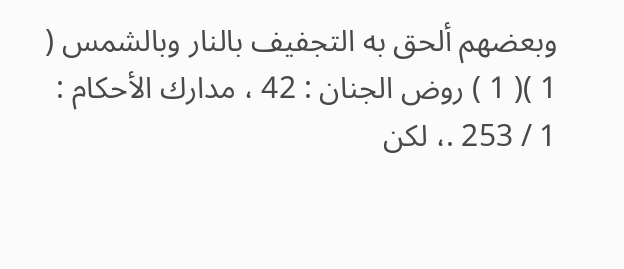وبعضهم ألحق به التجفيف بالنار وبالشمس ( 1 )( 1 ) روض الجنان : 42 ، مدارك الأحكام : 1 / 253 .، لكن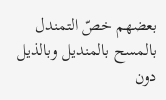بعضهم خصّ التمندل بالمسح بالمنديل وبالذيل دون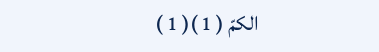الكمّ ( 1 )( 1 )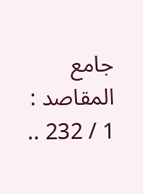جامع المقاصد : 1 / 232 ..